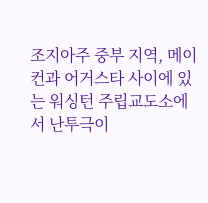조지아주 중부 지역, 메이컨과 어거스타 사이에 있는 워싱턴 주립교도소에서 난투극이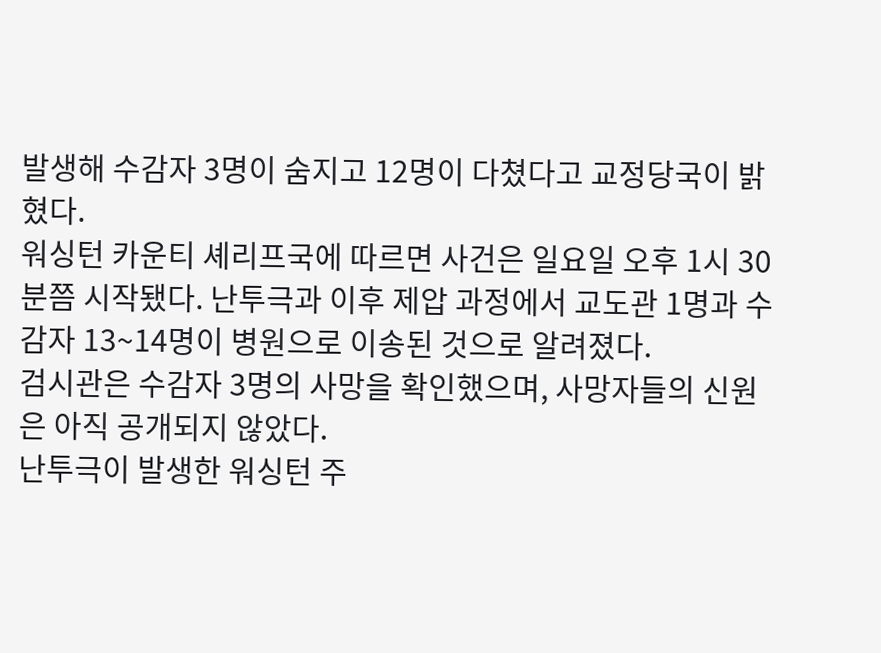발생해 수감자 3명이 숨지고 12명이 다쳤다고 교정당국이 밝혔다.
워싱턴 카운티 셰리프국에 따르면 사건은 일요일 오후 1시 30분쯤 시작됐다. 난투극과 이후 제압 과정에서 교도관 1명과 수감자 13~14명이 병원으로 이송된 것으로 알려졌다.
검시관은 수감자 3명의 사망을 확인했으며, 사망자들의 신원은 아직 공개되지 않았다.
난투극이 발생한 워싱턴 주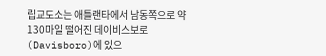립교도소는 애틀랜타에서 남동쪽으로 약 130마일 떨어진 데이비스보로(Davisboro)에 있으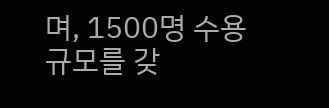며, 1500명 수용 규모를 갖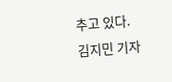추고 있다.
김지민 기자